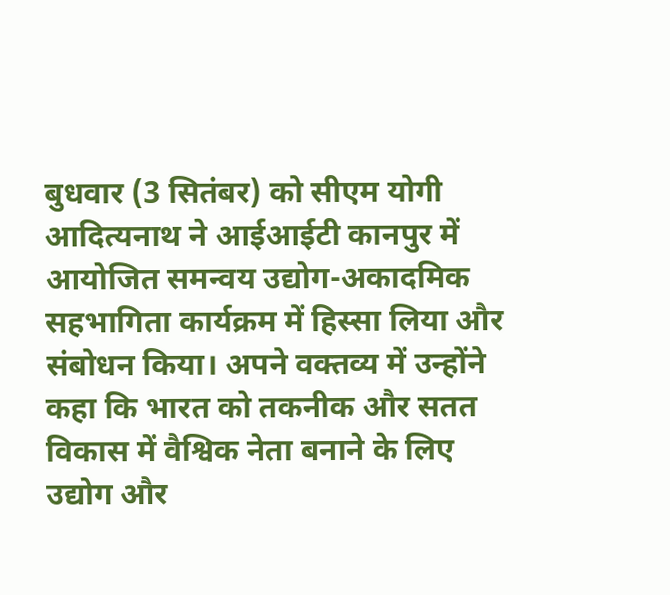बुधवार (3 सितंबर) को सीएम योगी आदित्यनाथ ने आईआईटी कानपुर में आयोजित समन्वय उद्योग-अकादमिक सहभागिता कार्यक्रम में हिस्सा लिया और संबोधन किया। अपने वक्तव्य में उन्होंने कहा कि भारत को तकनीक और सतत विकास में वैश्विक नेता बनाने के लिए उद्योग और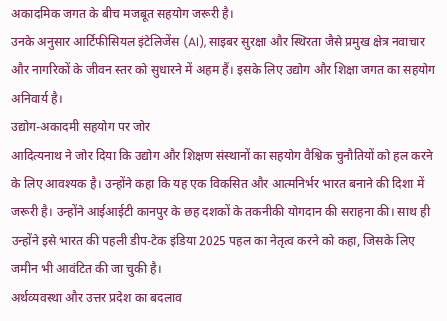अकादमिक जगत के बीच मजबूत सहयोग जरूरी है।
उनके अनुसार आर्टिफीसियल इंटेलिजेंस (AI), साइबर सुरक्षा और स्थिरता जैसे प्रमुख क्षेत्र नवाचार और नागरिकों के जीवन स्तर को सुधारने में अहम हैं। इसके लिए उद्योग और शिक्षा जगत का सहयोग अनिवार्य है।
उद्योग-अकादमी सहयोग पर जोर
आदित्यनाथ ने जोर दिया कि उद्योग और शिक्षण संस्थानों का सहयोग वैश्विक चुनौतियों को हल करने के लिए आवश्यक है। उन्होंने कहा कि यह एक विकसित और आत्मनिर्भर भारत बनाने की दिशा में जरूरी है। उन्होंने आईआईटी कानपुर के छह दशकों के तकनीकी योगदान की सराहना की। साथ ही उन्होंने इसे भारत की पहली डीप-टेक इंडिया 2025 पहल का नेतृत्व करने को कहा, जिसके लिए जमीन भी आवंटित की जा चुकी है।
अर्थव्यवस्था और उत्तर प्रदेश का बदलाव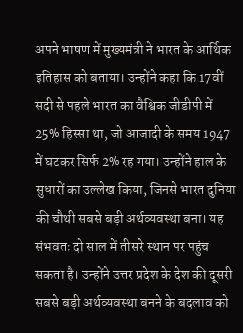अपने भाषण में मुख्यमंत्री ने भारत के आर्थिक इतिहास को बताया। उन्होंने कहा कि 17वीं सदी से पहले भारत का वैश्विक जीडीपी में 25% हिस्सा था, जो आजादी के समय 1947 में घटकर सिर्फ 2% रह गया। उन्होंने हाल के सुधारों का उल्लेख किया, जिनसे भारत दुनिया की चौथी सबसे बड़ी अर्थव्यवस्था बना। यह संभवतः दो साल में तीसरे स्थान पर पहुंच सकता है। उन्होंने उत्तर प्रदेश के देश की दूसरी सबसे बड़ी अर्थव्यवस्था बनने के बदलाव को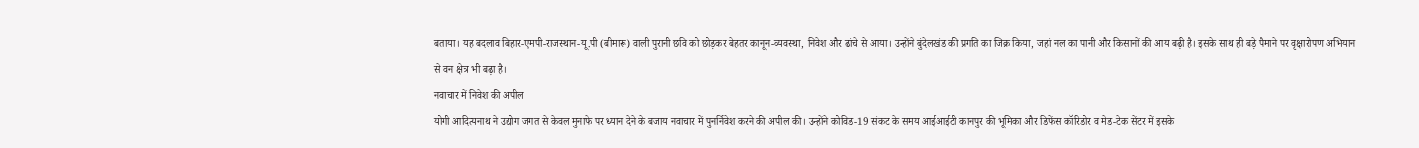बताया। यह बदलाव बिहार-एमपी-राजस्थान-यू.पी (बीमारू) वाली पुरानी छवि को छोड़कर बेहतर कानून-व्यवस्था, निवेश और ढांचे से आया। उन्होंने बुंदेलखंड की प्रगति का जिक्र किया, जहां नल का पानी और किसानों की आय बढ़ी है। इसके साथ ही बड़े पैमाने पर वृक्षारोपण अभियान से वन क्षेत्र भी बढ़ा है।
नवाचार में निवेश की अपील
योगी आदित्यनाथ ने उद्योग जगत से केवल मुनाफे पर ध्यान देने के बजाय नवाचार में पुनर्निवेश करने की अपील की। उन्होंने कोविड-19 संकट के समय आईआईटी कानपुर की भूमिका और डिफेंस कॉरिडोर व मेड-टेक सेंटर में इसके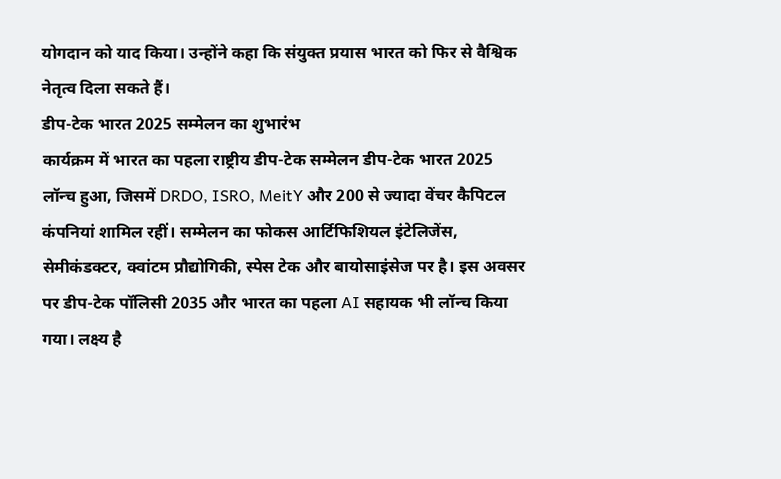योगदान को याद किया। उन्होंने कहा कि संयुक्त प्रयास भारत को फिर से वैश्विक नेतृत्व दिला सकते हैं।
डीप-टेक भारत 2025 सम्मेलन का शुभारंभ
कार्यक्रम में भारत का पहला राष्ट्रीय डीप-टेक सम्मेलन डीप-टेक भारत 2025 लॉन्च हुआ, जिसमें DRDO, ISRO, MeitY और 200 से ज्यादा वेंचर कैपिटल कंपनियां शामिल रहीं। सम्मेलन का फोकस आर्टिफिशियल इंटेलिजेंस, सेमीकंडक्टर, क्वांटम प्रौद्योगिकी, स्पेस टेक और बायोसाइंसेज पर है। इस अवसर पर डीप-टेक पॉलिसी 2035 और भारत का पहला AI सहायक भी लॉन्च किया गया। लक्ष्य है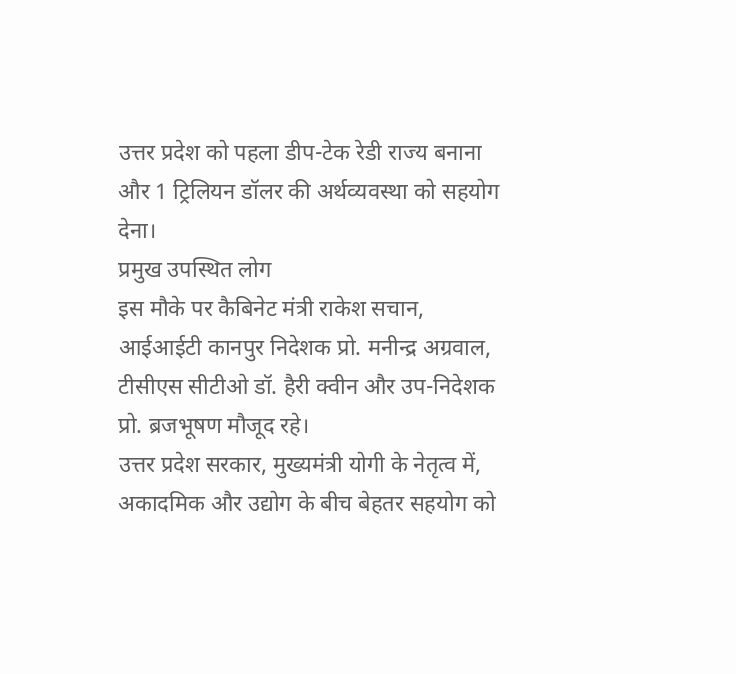उत्तर प्रदेश को पहला डीप-टेक रेडी राज्य बनाना और 1 ट्रिलियन डॉलर की अर्थव्यवस्था को सहयोग देना।
प्रमुख उपस्थित लोग
इस मौके पर कैबिनेट मंत्री राकेश सचान, आईआईटी कानपुर निदेशक प्रो. मनीन्द्र अग्रवाल, टीसीएस सीटीओ डॉ. हैरी क्वीन और उप-निदेशक प्रो. ब्रजभूषण मौजूद रहे।
उत्तर प्रदेश सरकार, मुख्यमंत्री योगी के नेतृत्व में, अकादमिक और उद्योग के बीच बेहतर सहयोग को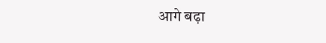आगे बढ़ा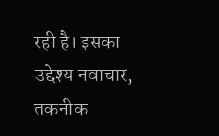रही है। इसका उद्देश्य नवाचार, तकनीक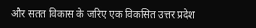और सतत विकास के जरिए एक विकसित उत्तर प्रदेश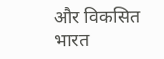और विकसित भारत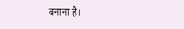बनाना है।